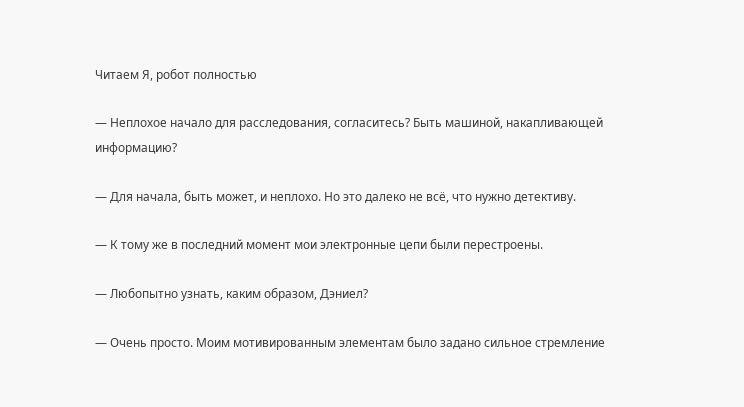Читаем Я, робот полностью

— Неплохое начало для расследования, согласитесь? Быть машиной, накапливающей информацию?

— Для начала, быть может, и неплохо. Но это далеко не всё, что нужно детективу.

— К тому же в последний момент мои электронные цепи были перестроены.

— Любопытно узнать, каким образом, Дэниел?

— Очень просто. Моим мотивированным элементам было задано сильное стремление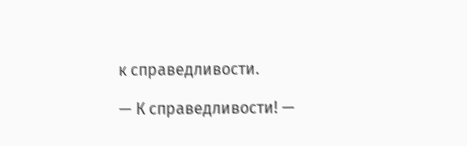к справедливости.

— К справедливости! —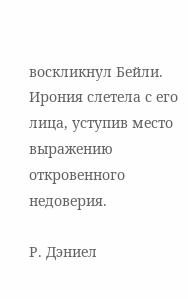воскликнул Бейли. Ирония слетела с его лица, уступив место выражению откровенного недоверия.

Р. Дэниел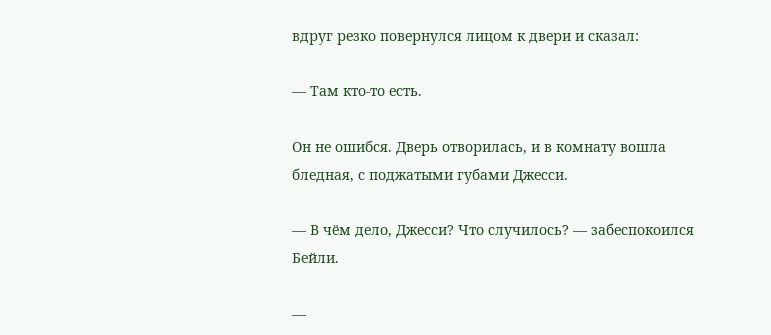вдруг резко повернулся лицом к двери и сказал:

— Там кто-то есть.

Он не ошибся. Дверь отворилась, и в комнату вошла бледная, с поджатыми губами Джесси.

— В чём дело, Джесси? Что случилось? — забеспокоился Бейли.

—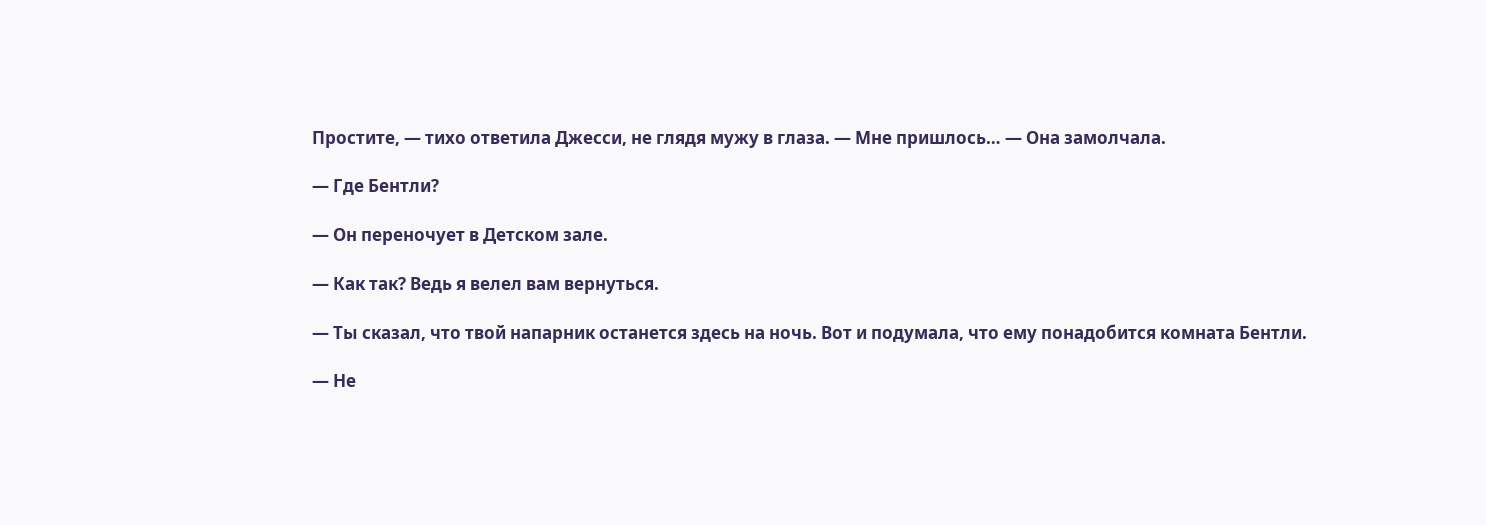Простите, — тихо ответила Джесси, не глядя мужу в глаза. — Мне пришлось… — Она замолчала.

— Где Бентли?

— Он переночует в Детском зале.

— Как так? Ведь я велел вам вернуться.

— Ты сказал, что твой напарник останется здесь на ночь. Вот и подумала, что ему понадобится комната Бентли.

— Не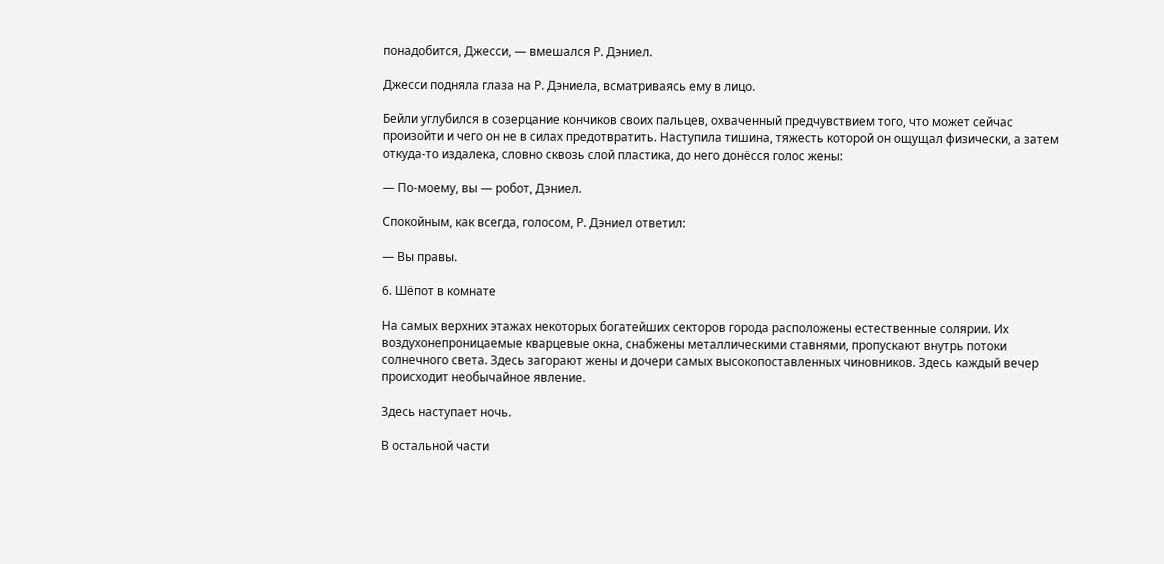понадобится, Джесси, — вмешался Р. Дэниел.

Джесси подняла глаза на Р. Дэниела, всматриваясь ему в лицо.

Бейли углубился в созерцание кончиков своих пальцев, охваченный предчувствием того, что может сейчас произойти и чего он не в силах предотвратить. Наступила тишина, тяжесть которой он ощущал физически, а затем откуда-то издалека, словно сквозь слой пластика, до него донёсся голос жены:

— По-моему, вы — робот, Дэниел.

Спокойным, как всегда, голосом, Р. Дэниел ответил:

— Вы правы.

6. Шёпот в комнате

На самых верхних этажах некоторых богатейших секторов города расположены естественные солярии. Их воздухонепроницаемые кварцевые окна, снабжены металлическими ставнями, пропускают внутрь потоки солнечного света. Здесь загорают жены и дочери самых высокопоставленных чиновников. Здесь каждый вечер происходит необычайное явление.

Здесь наступает ночь.

В остальной части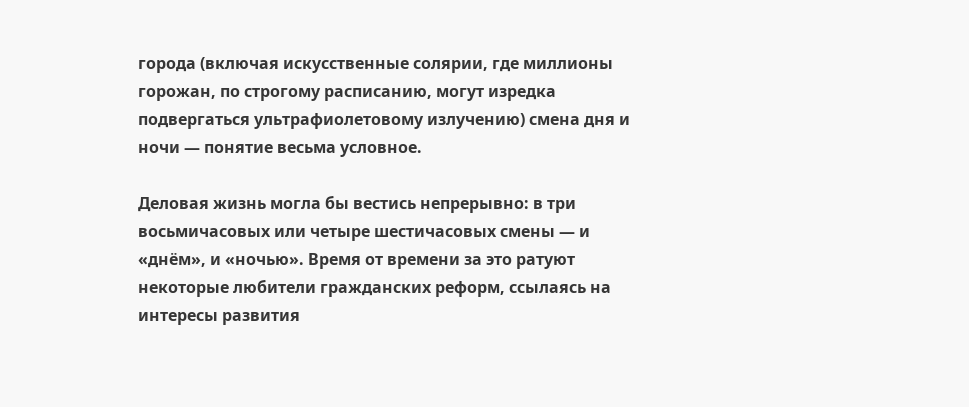города (включая искусственные солярии, где миллионы горожан, по строгому расписанию, могут изредка подвергаться ультрафиолетовому излучению) смена дня и ночи — понятие весьма условное.

Деловая жизнь могла бы вестись непрерывно: в три восьмичасовых или четыре шестичасовых смены — и «днём», и «ночью». Время от времени за это ратуют некоторые любители гражданских реформ, ссылаясь на интересы развития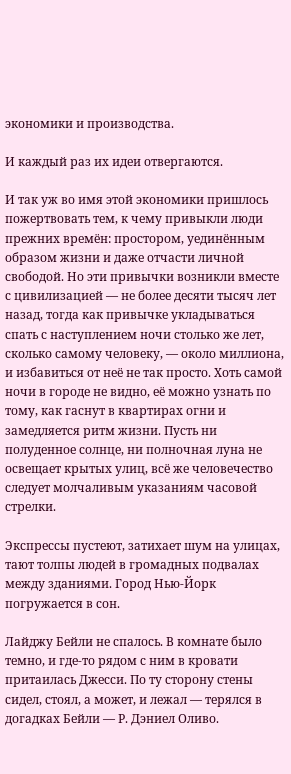экономики и производства.

И каждый раз их идеи отвергаются.

И так уж во имя этой экономики пришлось пожертвовать тем, к чему привыкли люди прежних времён: простором, уединённым образом жизни и даже отчасти личной свободой. Но эти привычки возникли вместе с цивилизацией — не более десяти тысяч лет назад, тогда как привычке укладываться спать с наступлением ночи столько же лет, сколько самому человеку, — около миллиона, и избавиться от неё не так просто. Хоть самой ночи в городе не видно, её можно узнать по тому, как гаснут в квартирах огни и замедляется ритм жизни. Пусть ни полуденное солнце, ни полночная луна не освещает крытых улиц, всё же человечество следует молчаливым указаниям часовой стрелки.

Экспрессы пустеют, затихает шум на улицах, тают толпы людей в громадных подвалах между зданиями. Город Нью-Йорк погружается в сон.

Лайджу Бейли не спалось. В комнате было темно, и где-то рядом с ним в кровати притаилась Джесси. По ту сторону стены сидел, стоял, а может, и лежал — терялся в догадках Бейли — Р. Дэниел Оливо.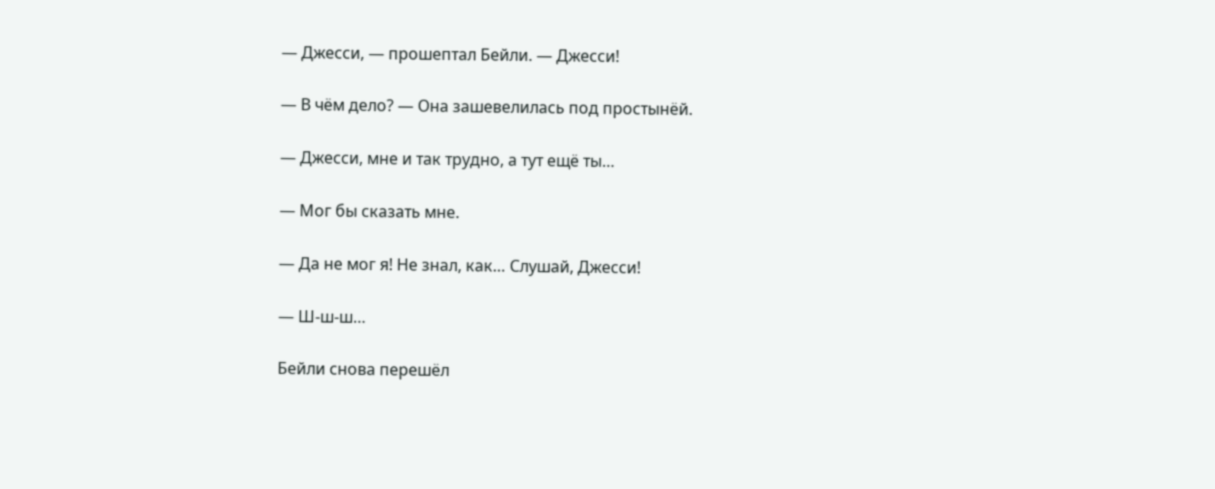— Джесси, — прошептал Бейли. — Джесси!

— В чём дело? — Она зашевелилась под простынёй.

— Джесси, мне и так трудно, а тут ещё ты…

— Мог бы сказать мне.

— Да не мог я! Не знал, как… Слушай, Джесси!

— Ш-ш-ш…

Бейли снова перешёл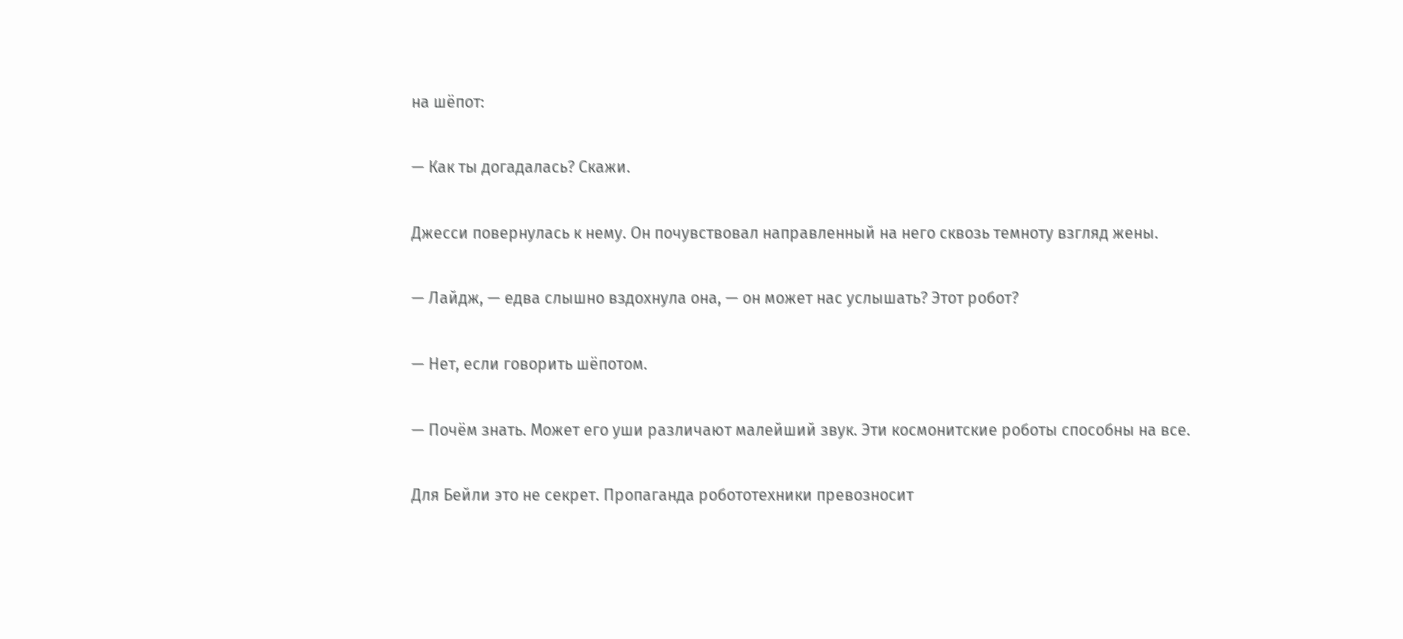на шёпот:

— Как ты догадалась? Скажи.

Джесси повернулась к нему. Он почувствовал направленный на него сквозь темноту взгляд жены.

— Лайдж, — едва слышно вздохнула она, — он может нас услышать? Этот робот?

— Нет, если говорить шёпотом.

— Почём знать. Может его уши различают малейший звук. Эти космонитские роботы способны на все.

Для Бейли это не секрет. Пропаганда робототехники превозносит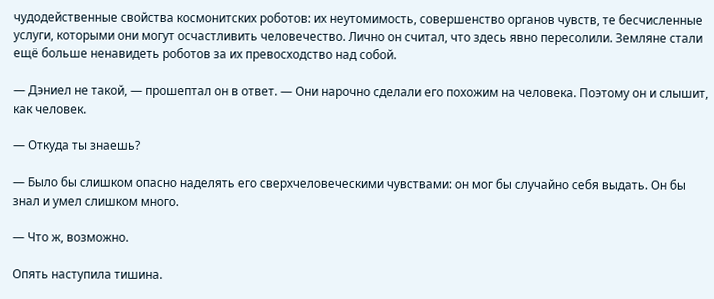чудодейственные свойства космонитских роботов: их неутомимость, совершенство органов чувств, те бесчисленные услуги, которыми они могут осчастливить человечество. Лично он считал, что здесь явно пересолили. Земляне стали ещё больше ненавидеть роботов за их превосходство над собой.

— Дэниел не такой, — прошептал он в ответ. — Они нарочно сделали его похожим на человека. Поэтому он и слышит, как человек.

— Откуда ты знаешь?

— Было бы слишком опасно наделять его сверхчеловеческими чувствами: он мог бы случайно себя выдать. Он бы знал и умел слишком много.

— Что ж, возможно.

Опять наступила тишина.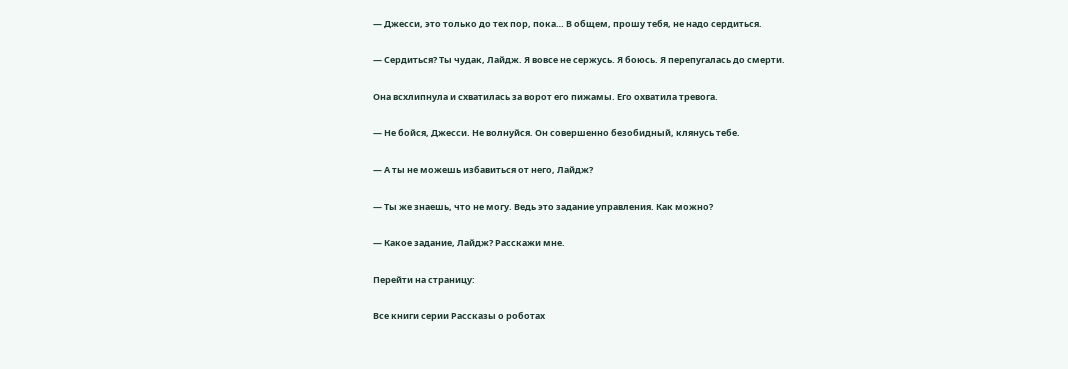— Джесси, это только до тех пор, пока… В общем, прошу тебя, не надо сердиться.

— Сердиться? Ты чудак, Лайдж. Я вовсе не сержусь. Я боюсь. Я перепугалась до смерти.

Она всхлипнула и схватилась за ворот его пижамы. Его охватила тревога.

— Не бойся, Джесси. Не волнуйся. Он совершенно безобидный, клянусь тебе.

— А ты не можешь избавиться от него, Лайдж?

— Ты же знаешь, что не могу. Ведь это задание управления. Как можно?

— Какое задание, Лайдж? Расскажи мне.

Перейти на страницу:

Все книги серии Рассказы о роботах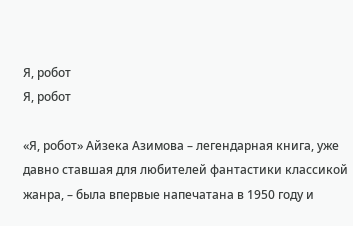Я, робот
Я, робот

«Я, робот» Айзека Азимова – легендарная книга, уже давно ставшая для любителей фантастики классикой жанра, – была впервые напечатана в 1950 году и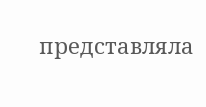представляла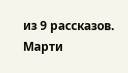из 9 рассказов. Марти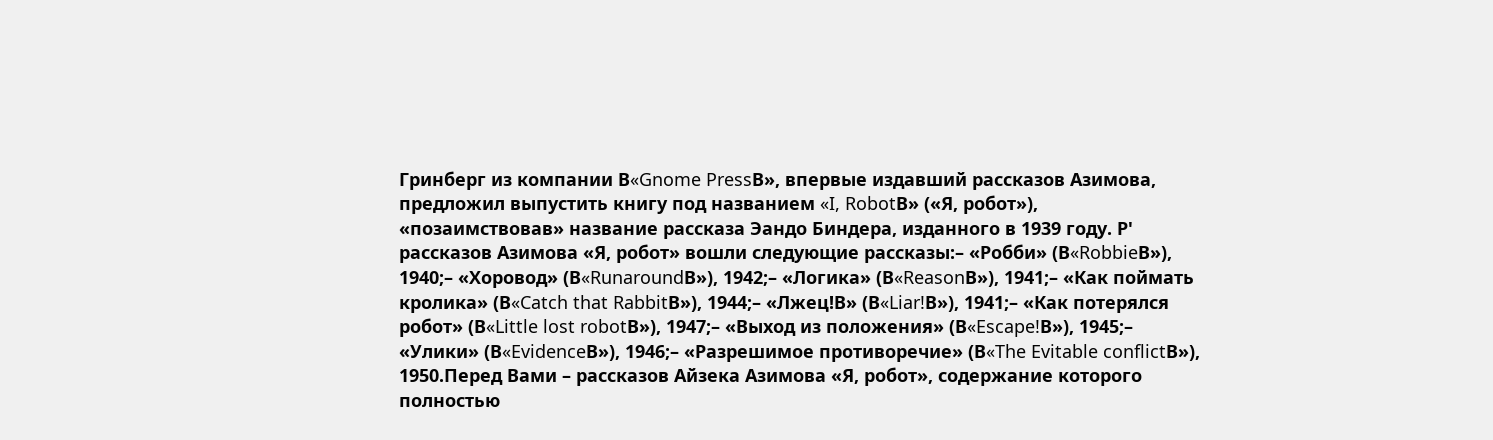Гринберг из компании В«Gnome PressВ», впервые издавший рассказов Азимова, предложил выпустить книгу под названием «I, RobotВ» («Я, робот»), «позаимствовав» название рассказа Эандо Биндера, изданного в 1939 году. Р' рассказов Азимова «Я, робот» вошли следующие рассказы:– «Робби» (В«RobbieВ»), 1940;– «Хоровод» (В«RunaroundВ»), 1942;– «Логика» (В«ReasonВ»), 1941;– «Как поймать кролика» (В«Catch that RabbitВ»), 1944;– «Лжец!В» (В«Liar!В»), 1941;– «Как потерялся робот» (В«Little lost robotВ»), 1947;– «Выход из положения» (В«Escape!В»), 1945;– «Улики» (В«EvidenceВ»), 1946;– «Разрешимое противоречие» (В«The Evitable conflictВ»), 1950.Перед Вами – рассказов Айзека Азимова «Я, робот», содержание которого полностью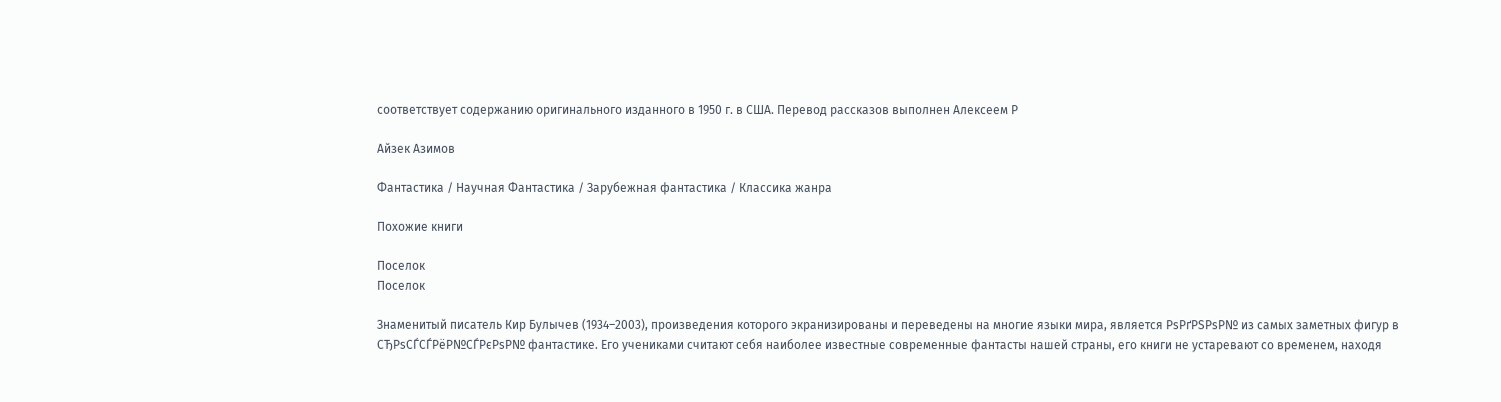соответствует содержанию оригинального изданного в 1950 г. в США. Перевод рассказов выполнен Алексеем Р

Айзек Азимов

Фантастика / Научная Фантастика / Зарубежная фантастика / Классика жанра

Похожие книги

Поселок
Поселок

Знаменитый писатель Кир Булычев (1934–2003), произведения которого экранизированы и переведены на многие языки мира, является РѕРґРЅРѕР№ из самых заметных фигур в СЂРѕСЃСЃРёР№СЃРєРѕР№ фантастике. Его учениками считают себя наиболее известные современные фантасты нашей страны, его книги не устаревают со временем, находя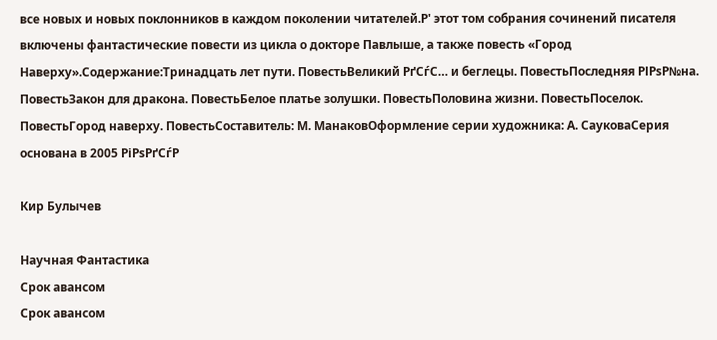все новых и новых поклонников в каждом поколении читателей.Р' этот том собрания сочинений писателя включены фантастические повести из цикла о докторе Павлыше, а также повесть «Город Наверху».Содержание:Тринадцать лет пути. ПовестьВеликий РґСѓС… и беглецы. ПовестьПоследняя РІРѕР№на. ПовестьЗакон для дракона. ПовестьБелое платье золушки. ПовестьПоловина жизни. ПовестьПоселок. ПовестьГород наверху. ПовестьСоставитель: М. МанаковОформление серии художника: А. СауковаСерия основана в 2005 РіРѕРґСѓР

Кир Булычев

Научная Фантастика
Срок авансом
Срок авансом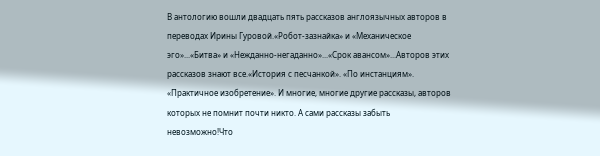В антологию вошли двадцать пять рассказов англоязычных авторов в переводах Ирины Гуровой.«Робот-зазнайка» и «Механическое эго»...«Битва» и «Нежданно-негаданно»...«Срок авансом»...Авторов этих рассказов знают все.«История с песчанкой». «По инстанциям». «Практичное изобретение». И многие, многие другие рассказы, авторов которых не помнит почти никто. А сами рассказы забыть невозможно!Что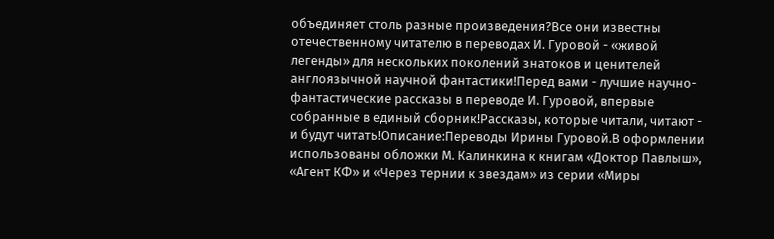объединяет столь разные произведения?Все они известны отечественному читателю в переводах И. Гуровой - «живой легенды» для нескольких поколений знатоков и ценителей англоязычной научной фантастики!Перед вами - лучшие научно-фантастические рассказы в переводе И. Гуровой, впервые собранные в единый сборник!Рассказы, которые читали, читают - и будут читать!Описание:Переводы Ирины Гуровой.В оформлении использованы обложки М. Калинкина к книгам «Доктор Павлыш», «Агент КФ» и «Через тернии к звездам» из серии «Миры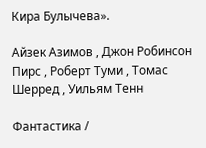Кира Булычева».

Айзек Азимов , Джон Робинсон Пирс , Роберт Туми , Томас Шерред , Уильям Тенн

Фантастика /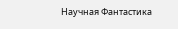Научная Фантастика